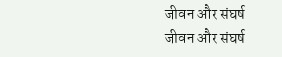जीवन और संघर्ष
जीवन और संघर्ष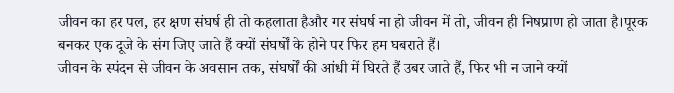जीवन का हर पल, हर क्षण संघर्ष ही तो कहलाता हैऔर गर संघर्ष ना हो जीवन में तो, जीवन ही निषप्राण हो जाता है।पूरक बनकर एक दूजे के संग जिए जाते हैं क्यों संघर्षों के होने पर फिर हम घबराते हैं।
जीवन के स्पंदन से जीवन के अवसान तक, संघर्षों की आंधी में घिरते हैं उबर जाते हैं, फिर भी न जाने क्यों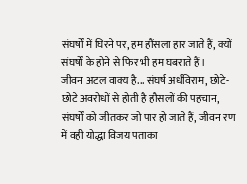संघर्षों में घिरने पर, हम हौंसला हार जाते हैं, क्यों संघर्षों के होने से फिर भी हम घबराते हैं।
जीवन अटल वाक्य है... संघर्ष अर्धविराम, छोटे-छोटे अवरोधों से होती है हौसलों की पहचान, संघर्षों को जीतकर जो पार हो जाते हैं, जीवन रण में वही योद्धा विजय पताका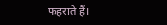फहराते हैं।